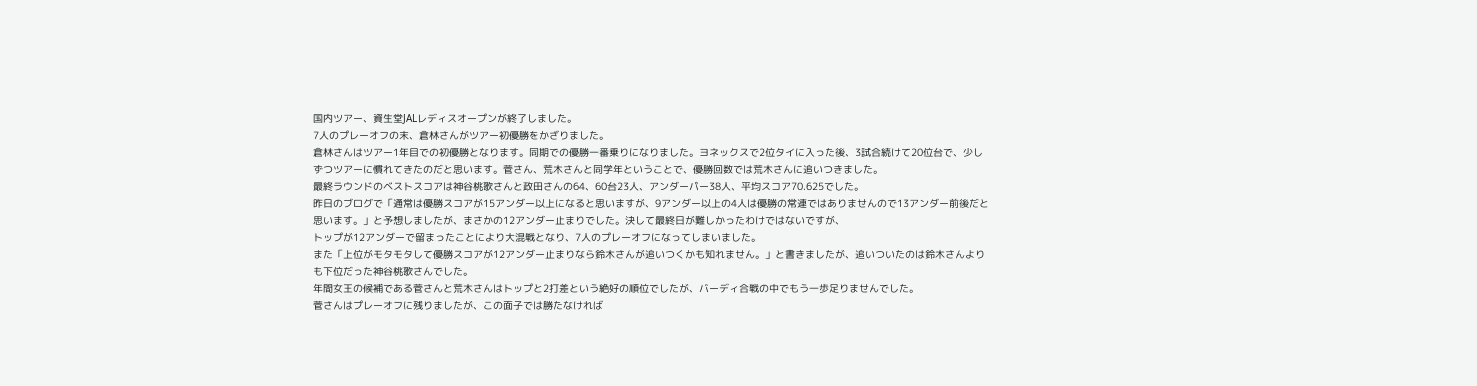国内ツアー、資生堂JALレディスオープンが終了しました。
7人のプレーオフの末、倉林さんがツアー初優勝をかざりました。
倉林さんはツアー1年目での初優勝となります。同期での優勝一番乗りになりました。ヨネックスで2位タイに入った後、3試合続けて20位台で、少しずつツアーに慣れてきたのだと思います。菅さん、荒木さんと同学年ということで、優勝回数では荒木さんに追いつきました。
最終ラウンドのベストスコアは神谷桃歌さんと政田さんの64、60台23人、アンダーパー38人、平均スコア70.625でした。
昨日のブログで「通常は優勝スコアが15アンダー以上になると思いますが、9アンダー以上の4人は優勝の常連ではありませんので13アンダー前後だと思います。」と予想しましたが、まさかの12アンダー止まりでした。決して最終日が難しかったわけではないですが、
トップが12アンダーで留まったことにより大混戦となり、7人のプレーオフになってしまいました。
また「上位がモタモタして優勝スコアが12アンダー止まりなら鈴木さんが追いつくかも知れません。」と書きましたが、追いついたのは鈴木さんよりも下位だった神谷桃歌さんでした。
年間女王の候補である菅さんと荒木さんはトップと2打差という絶好の順位でしたが、バーディ合戦の中でもう一歩足りませんでした。
菅さんはプレーオフに残りましたが、この面子では勝たなければ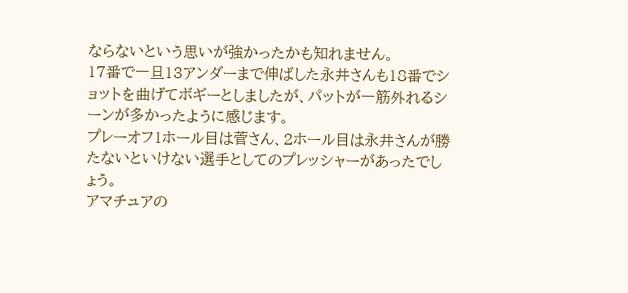ならないという思いが強かったかも知れません。
17番で一旦13アンダーまで伸ばした永井さんも18番でショットを曲げてボギーとしましたが、パットが一筋外れるシーンが多かったように感じます。
プレーオフ1ホール目は菅さん、2ホール目は永井さんが勝たないといけない選手としてのプレッシャーがあったでしょう。
アマチュアの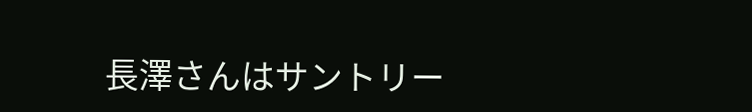長澤さんはサントリー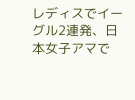レディスでイーグル2連発、日本女子アマで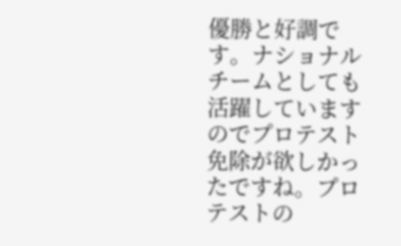優勝と好調です。ナショナルチームとしても活躍していますのでプロテスト免除が欲しかったですね。プロテストの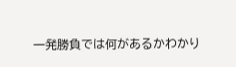一発勝負では何があるかわかり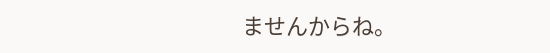ませんからね。